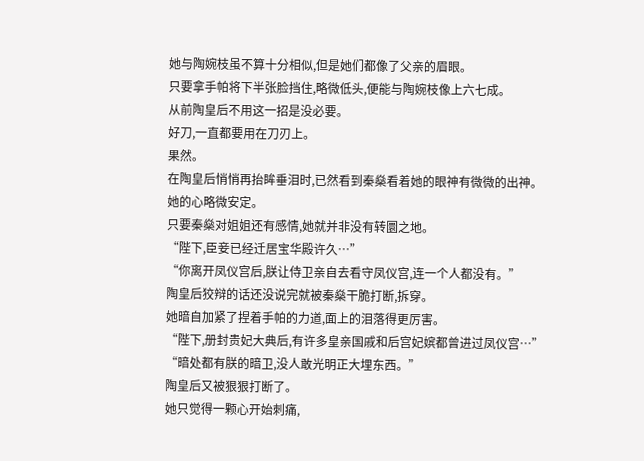她与陶婉枝虽不算十分相似,但是她们都像了父亲的眉眼。
只要拿手帕将下半张脸挡住,略微低头,便能与陶婉枝像上六七成。
从前陶皇后不用这一招是没必要。
好刀,一直都要用在刀刃上。
果然。
在陶皇后悄悄再抬眸垂泪时,已然看到秦燊看着她的眼神有微微的出神。
她的心略微安定。
只要秦燊对姐姐还有感情,她就并非没有转圜之地。
“陛下,臣妾已经迁居宝华殿许久…”
“你离开凤仪宫后,朕让侍卫亲自去看守凤仪宫,连一个人都没有。”
陶皇后狡辩的话还没说完就被秦燊干脆打断,拆穿。
她暗自加紧了捏着手帕的力道,面上的泪落得更厉害。
“陛下,册封贵妃大典后,有许多皇亲国戚和后宫妃嫔都曾进过凤仪宫…”
“暗处都有朕的暗卫,没人敢光明正大埋东西。”
陶皇后又被狠狠打断了。
她只觉得一颗心开始刺痛,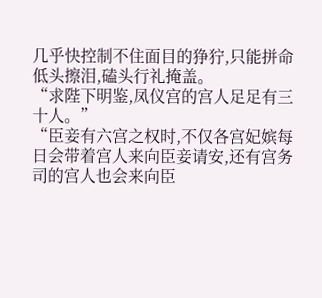几乎快控制不住面目的狰狞,只能拼命低头擦泪,磕头行礼掩盖。
“求陛下明鉴,凤仪宫的宫人足足有三十人。”
“臣妾有六宫之权时,不仅各宫妃嫔每日会带着宫人来向臣妾请安,还有宫务司的宫人也会来向臣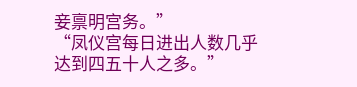妾禀明宫务。”
“凤仪宫每日进出人数几乎达到四五十人之多。”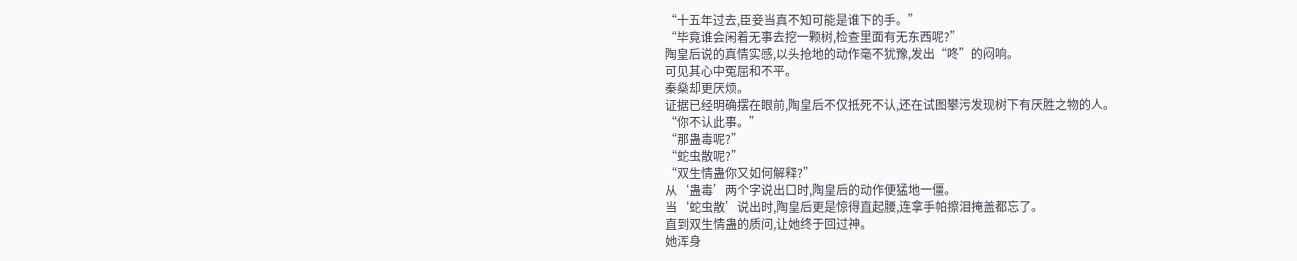“十五年过去,臣妾当真不知可能是谁下的手。”
“毕竟谁会闲着无事去挖一颗树,检查里面有无东西呢?”
陶皇后说的真情实感,以头抢地的动作毫不犹豫,发出“咚”的闷响。
可见其心中冤屈和不平。
秦燊却更厌烦。
证据已经明确摆在眼前,陶皇后不仅抵死不认,还在试图攀污发现树下有厌胜之物的人。
“你不认此事。”
“那蛊毒呢?”
“蛇虫散呢?”
“双生情蛊你又如何解释?”
从‘蛊毒’两个字说出口时,陶皇后的动作便猛地一僵。
当‘蛇虫散’说出时,陶皇后更是惊得直起腰,连拿手帕擦泪掩盖都忘了。
直到双生情蛊的质问,让她终于回过神。
她浑身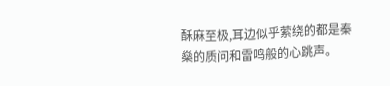酥麻至极,耳边似乎萦绕的都是秦燊的质问和雷鸣般的心跳声。